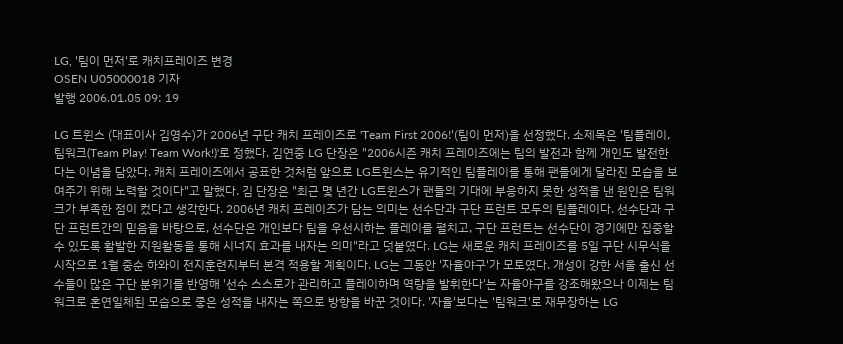LG, '팀이 먼저'로 캐치프레이즈 변경
OSEN U05000018 기자
발행 2006.01.05 09: 19

LG 트윈스 (대표이사 김영수)가 2006년 구단 캐치 프레이즈로 'Team First 2006!'(팀이 먼저)을 선정했다. 소제목은 '팀플레이, 팀워크(Team Play! Team Work!)'로 정했다. 김연중 LG 단장은 "2006시즌 캐치 프레이즈에는 팀의 발전과 함께 개인도 발전한다는 이념을 담았다. 캐치 프레이즈에서 공표한 것처럼 앞으로 LG트윈스는 유기적인 팀플레이를 통해 팬들에게 달라진 모습을 보여주기 위해 노력할 것이다"고 말했다. 김 단장은 "최근 몇 년간 LG트윈스가 팬들의 기대에 부응하지 못한 성적을 낸 원인은 팀워크가 부족한 점이 컸다고 생각한다. 2006년 캐치 프레이즈가 담는 의미는 선수단과 구단 프런트 모두의 팀플레이다. 선수단과 구단 프런트간의 믿음을 바탕으로, 선수단은 개인보다 팀을 우선시하는 플레이를 펼치고, 구단 프런트는 선수단이 경기에만 집중할 수 있도록 활발한 지원활동을 통해 시너지 효과를 내자는 의미"라고 덧붙였다. LG는 새로운 캐치 프레이즈를 5일 구단 시무식을 시작으로 1월 중순 하와이 전지훈련지부터 본격 적용할 계획이다. LG는 그동안 '자율야구'가 모토였다. 개성이 강한 서울 출신 선수들이 많은 구단 분위기를 반영해 '선수 스스로가 관리하고 플레이하며 역량을 발휘한다'는 자율야구를 강조해왔으나 이제는 팀워크로 혼연일체된 모습으로 좋은 성적을 내자는 쪽으로 방향을 바꾼 것이다. '자율'보다는 '팀워크'로 재무장하는 LG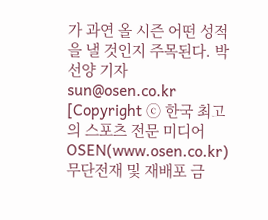가 과연 올 시즌 어떤 성적을 낼 것인지 주목된다. 박선양 기자 sun@osen.co.kr [Copyright ⓒ 한국 최고의 스포츠 전문 미디어 OSEN(www.osen.co.kr) 무단전재 및 재배포 금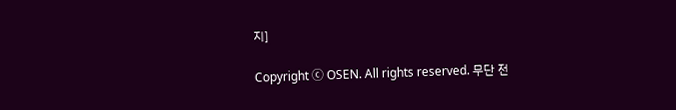지]

Copyright ⓒ OSEN. All rights reserved. 무단 전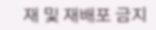재 및 재배포 금지